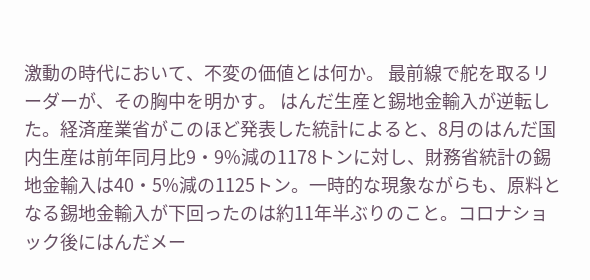激動の時代において、不変の価値とは何か。 最前線で舵を取るリーダーが、その胸中を明かす。 はんだ生産と錫地金輸入が逆転した。経済産業省がこのほど発表した統計によると、8月のはんだ国内生産は前年同月比9・9%減の1178トンに対し、財務省統計の錫地金輸入は40・5%減の1125トン。一時的な現象ながらも、原料となる錫地金輸入が下回ったのは約11年半ぶりのこと。コロナショック後にはんだメー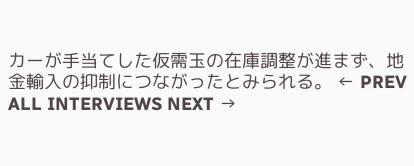カーが手当てした仮需玉の在庫調整が進まず、地金輸入の抑制につながったとみられる。 ← PREV ALL INTERVIEWS NEXT →